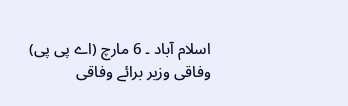اسلام آباد ۔ 6 مارچ (اے پی پی) وفاقی وزیر برائے وفاقی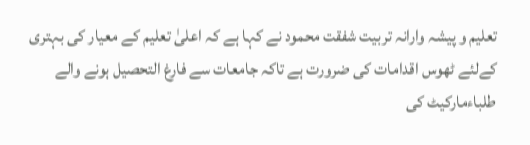تعلیم و پیشہ وارانہ تربیت شفقت محمود نے کہا ہے کہ اعلیٰ تعلیم کے معیار کی بہتری کےلئے ٹھوس اقدامات کی ضرورت ہے تاکہ جامعات سے فارغ التحصیل ہونے والے طلباءمارکیٹ کی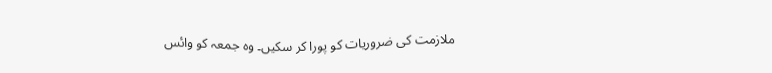ملازمت کی ضروریات کو پورا کر سکیں۔ وہ جمعہ کو وائس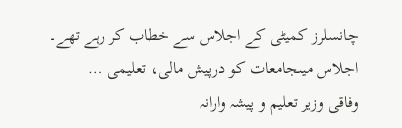چانسلرز کمیٹی کے اجلاس سے خطاب کر رہے تھے۔ اجلاس میںجامعات کو درپیش مالی، تعلیمی …
وفاقی وزیر تعلیم و پیشہ وارانہ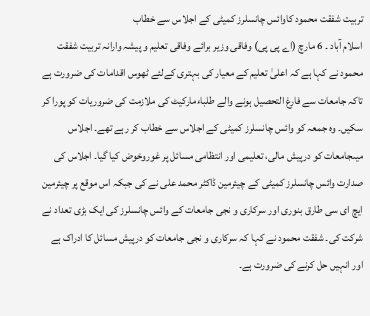تربیت شفقت محمود کاوائس چانسلرز کمیٹی کے اجلاس سے خطاب
اسلام آباد ۔ 6 مارچ (اے پی پی) وفاقی وزیر برائے وفاقی تعلیم و پیشہ وارانہ تربیت شفقت محمود نے کہا ہے کہ اعلیٰ تعلیم کے معیار کی بہتری کےلئے ٹھوس اقدامات کی ضرورت ہے تاکہ جامعات سے فارغ التحصیل ہونے والے طلباءمارکیٹ کی ملازمت کی ضروریات کو پورا کر سکیں۔ وہ جمعہ کو وائس چانسلرز کمیٹی کے اجلاس سے خطاب کر رہے تھے۔ اجلاس میںجامعات کو درپیش مالی، تعلیمی اور انتظامی مسائل پر غوروخوض کیا گیا۔ اجلاس کی صدارت وائس چانسلرز کمیٹی کے چیئرمین ڈاکٹر محمد علی نے کی جبکہ اس موقع پر چیئرمین ایچ ای سی طارق بنوری اور سرکاری و نجی جامعات کے وائس چانسلرز کی ایک بڑی تعداد نے شرکت کی۔ شفقت محمود نے کہا کہ سرکاری و نجی جامعات کو درپیش مسائل کا ادراک ہے اور انہیں حل کرنے کی ضرورت ہے۔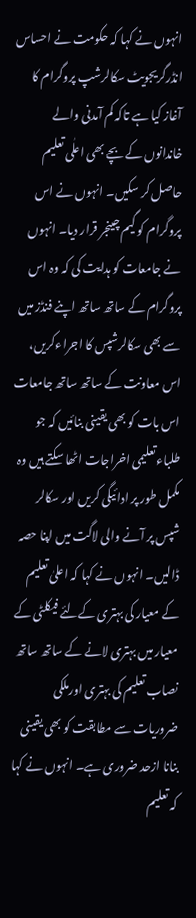انہوں نے کہا کہ حکومت نے احساس انڈرگریجویٹ سکالرشپ پروگرام کا آغاز کیا ہے تاکہ کم آمدنی والے خاندانوں کے بچے بھی اعلٰی تعلیم حاصل کر سکیں۔ انہوں نے اس پروگرام کو گیم چینجر قرار دیا۔ انہوں نے جامعات کو ہدایت کی کہ وہ اس پروگرام کے ساتھ ساتھ اپنے فنڈز میں سے بھی سکالرشپس کا اجراءکریں، اس معاونت کے ساتھ ساتھ جامعات اس بات کو بھی یقینی بنائیں کہ جو طلباءتعلیمی اخراجات اٹھا سکتے ہیں وہ مکمل طور پر ادائیگی کریں اور سکالر شپس پر آنے والی لاگت میں اپنا حصہ ڈالیں۔ انہوں نے کہا کہ اعلیٰ تعلیم کے معیار کی بہتری کےلئے فیکلٹی کے معیار میں بہتری لانے کے ساتھ ساتھ نصاب تعلیم کی بہتری اورملکی ضروریات سے مطابقت کو بھی یقینی بنانا ازحد ضروری ہے۔ انہوں نے کہا کہ تعلیم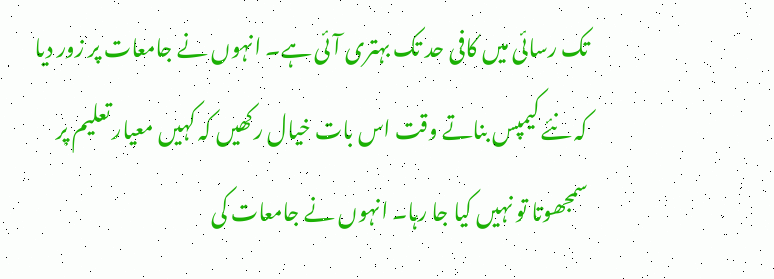تک رسائی میں کافی حد تک بہتری آئی ہے۔ انہوں نے جامعات پر زور دیا کہ نئے کیمپس بناتے وقت اس بات خیال رکھیں کہ کہیں معیار تعلیم پر سمجھوتا تو نہیں کیا جا رہا۔ انہوں نے جامعات کی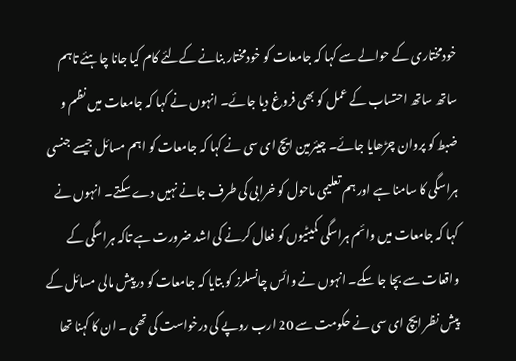خودمختاری کے حوالے سے کہا کہ جامعات کو خودمختار بنانے کےلئے کام کیا جانا چاہئے تاہم ساتھ ساتھ احتساب کے عمل کو بھی فروغ دیا جائے۔ انہوں نے کہا کہ جامعات میں نظم و ضبط کو پروان چڑھایا جائے۔ چیئرمین ایچ ای سی نے کہا کہ جامعات کو اہم مسائل جیسے جنسی ہراسگی کا سامنا ہے اور ہم تعلیمی ماحول کو خرابی کی طرف جانے نہیں دے سکتے۔ انہوں نے کہا کہ جامعات میں وائم ہراسگی کمیٹیوں کو فعال کرنے کی اشد ضرورت ہے تاکہ ہراسگی کے واقعات سے بچا جا سکے۔ انہوں نے وائس چانسلرز کو بتایا کہ جامعات کو درپیش مالی مسائل کے پیش نظر ایچ ای سی نے حکومت سے 20 ارب روپے کی درخواست کی تھی ۔ ان کا کہنا تھا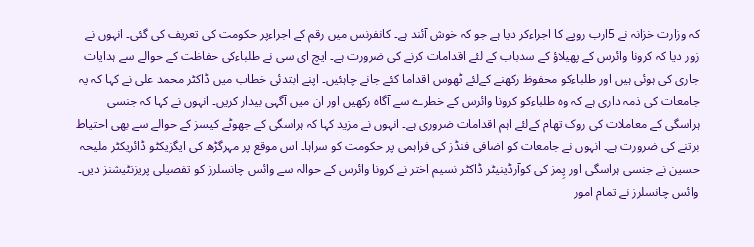کہ وزارت خزانہ نے 5ارب روپے کا اجراءکر دیا ہے جو کہ خوش آئند ہے۔ کانفرنس میں رقم کے اجراءپر حکومت کی تعریف کی گئی۔ انہوں نے زور دیا کہ کرونا وائرس کے پھیلاؤ کے سدباب کے لئے اقدامات کرنے کی ضرورت ہے۔ ایچ ای سی نے طلباءکی حفاظت کے حوالے سے ہدایات جاری کی ہوئی ہیں اور طلباءکو محفوظ رکھنے کےلئے ٹھوس اقداما کئے جانے چاہئیں۔ اپنے ابتدئی خطاب میں ڈاکٹر محمد علی نے کہا کہ یہ جامعات کی ذمہ داری ہے کہ وہ طلباءکو کرونا وائرس کے خطرے سے آگاہ رکھیں اور ان میں آگہی بیدار کریں۔ انہوں نے کہا کہ جنسی ہراسگی کے معاملات کی روک تھام کےلئے اہم اقدامات ضروری ہے۔ انہوں نے مزید کہا کہ ہراسگی کے جھوٹے کیسز کے حوالے سے بھی احتیاط برتنے کی ضرورت ہے۔ انہوں نے جامعات کو اضافی فنڈز کی فراہمی پر حکومت کو سراہا۔ اس موقع پر مہرگڑھ کی ایگزیکٹو ڈائریکٹر ملیحہ حسین نے جنسی ہراسگی اور پِمز کی کوآرڈینیٹر ڈاکٹر نسیم اختر نے کرونا وائرس کے حوالہ سے وائس چانسلرز کو تفصیلی پریزنٹیشنز دیں۔ وائس چانسلرز نے تمام امور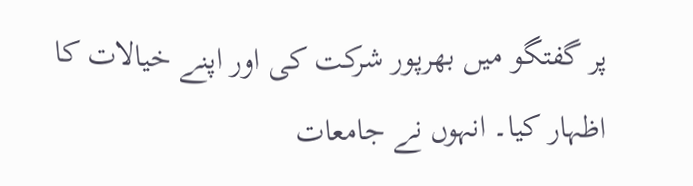پر گفتگو میں بھرپور شرکت کی اور اپنے خیالات کا اظہار کیا۔ انہوں نے جامعات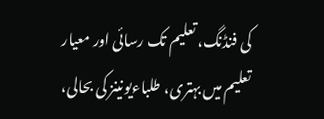کی فنڈنگ، تعلیم تک رسائی اور معیار تعلیم میں بہتری، طلباءیونینز کی بحالی،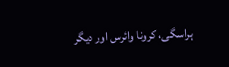ہراسگی، کرونا وائرس اور دیگر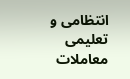انتظامی و تعلیمی معاملات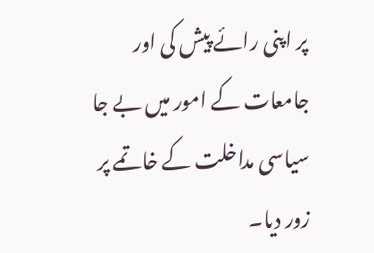پر اپنی رائے پیش کی اور جامعات کے امور میں بے جا سیاسی مداخلت کے خاتمے پر زور دیا۔